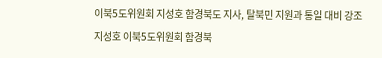이북5도위원회 지성호 함경북도 지사, 탈북민 지원과 통일 대비 강조
지성호 이북5도위원회 함경북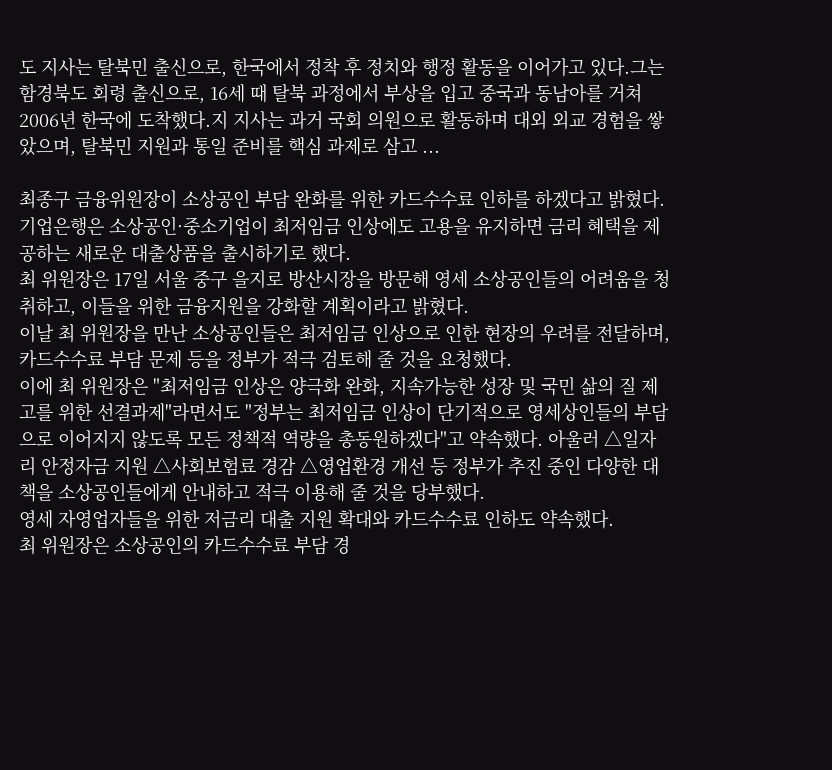도 지사는 탈북민 출신으로, 한국에서 정착 후 정치와 행정 활동을 이어가고 있다.그는 함경북도 회령 출신으로, 16세 때 탈북 과정에서 부상을 입고 중국과 동남아를 거쳐 2006년 한국에 도착했다.지 지사는 과거 국회 의원으로 활동하며 대외 외교 경험을 쌓았으며, 탈북민 지원과 통일 준비를 핵심 과제로 삼고 ...

최종구 금융위원장이 소상공인 부담 완화를 위한 카드수수료 인하를 하겠다고 밝혔다. 기업은행은 소상공인·중소기업이 최저임금 인상에도 고용을 유지하면 금리 혜택을 제공하는 새로운 대출상품을 출시하기로 했다.
최 위원장은 17일 서울 중구 을지로 방산시장을 방문해 영세 소상공인들의 어려움을 청취하고, 이들을 위한 금융지원을 강화할 계획이라고 밝혔다.
이날 최 위원장을 만난 소상공인들은 최저임금 인상으로 인한 현장의 우려를 전달하며, 카드수수료 부담 문제 등을 정부가 적극 검토해 줄 것을 요청했다.
이에 최 위원장은 "최저임금 인상은 양극화 완화, 지속가능한 성장 및 국민 삶의 질 제고를 위한 선결과제"라면서도 "정부는 최저임금 인상이 단기적으로 영세상인들의 부담으로 이어지지 않도록 모든 정책적 역량을 총동원하겠다"고 약속했다. 아울러 △일자리 안정자금 지원 △사회보험료 경감 △영업환경 개선 등 정부가 추진 중인 다양한 대책을 소상공인들에게 안내하고 적극 이용해 줄 것을 당부했다.
영세 자영업자들을 위한 저금리 대출 지원 확대와 카드수수료 인하도 약속했다.
최 위원장은 소상공인의 카드수수료 부담 경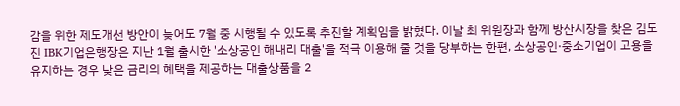감을 위한 제도개선 방안이 늦어도 7월 중 시행될 수 있도록 추진할 계획임을 밝혔다. 이날 최 위원장과 함께 방산시장을 찾은 김도진 IBK기업은행장은 지난 1월 출시한 '소상공인 해내리 대출'을 적극 이용해 줄 것을 당부하는 한편, 소상공인·중소기업이 고용을 유지하는 경우 낮은 금리의 혜택을 제공하는 대출상품을 2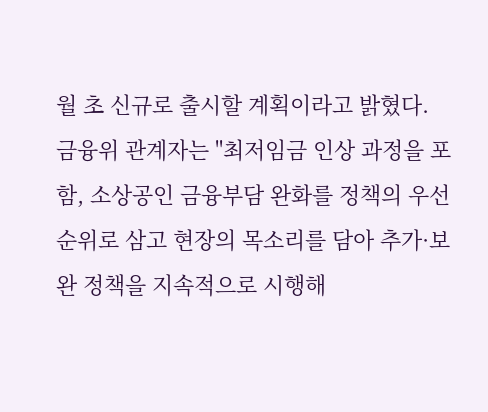월 초 신규로 출시할 계획이라고 밝혔다.
금융위 관계자는 "최저임금 인상 과정을 포함, 소상공인 금융부담 완화를 정책의 우선순위로 삼고 현장의 목소리를 담아 추가·보완 정책을 지속적으로 시행해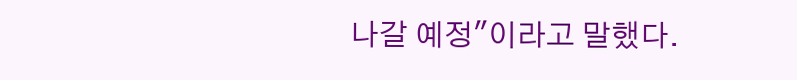나갈 예정"이라고 말했다.